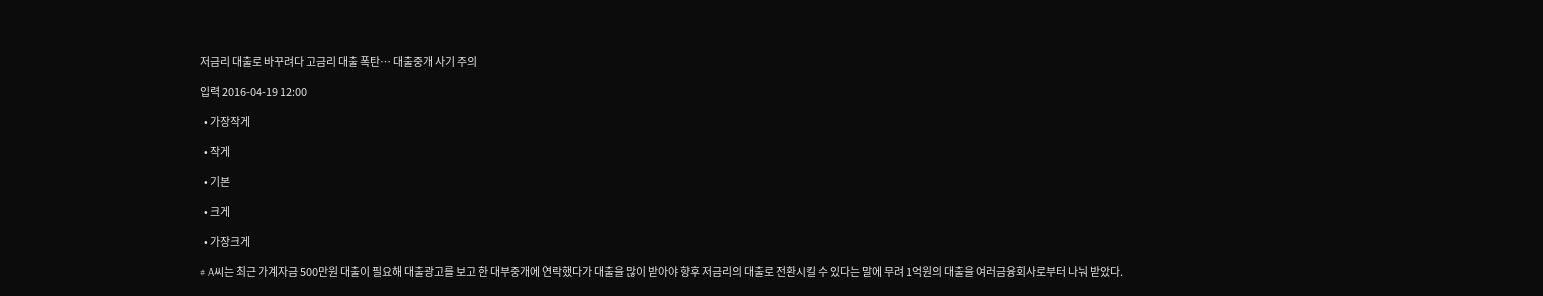저금리 대출로 바꾸려다 고금리 대출 폭탄… 대출중개 사기 주의

입력 2016-04-19 12:00

  • 가장작게

  • 작게

  • 기본

  • 크게

  • 가장크게

# A씨는 최근 가계자금 500만원 대출이 필요해 대출광고를 보고 한 대부중개에 연락했다가 대출을 많이 받아야 향후 저금리의 대출로 전환시킬 수 있다는 말에 무려 1억원의 대출을 여러금융회사로부터 나눠 받았다.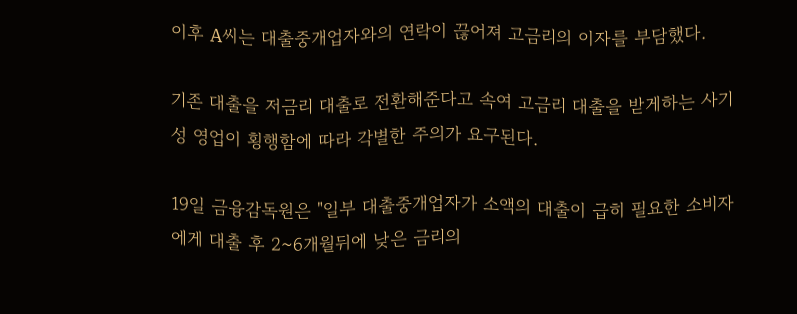이후 A씨는 대출중개업자와의 연락이 끊어져 고금리의 이자를 부담했다.

기존 대출을 저금리 대출로 전환해준다고 속여 고금리 대출을 받게하는 사기성 영업이 횡행함에 따라 각별한 주의가 요구된다.

19일 금융감독원은 "일부 대출중개업자가 소액의 대출이 급히 필요한 소비자에게 대출 후 2~6개월뒤에 낮은 금리의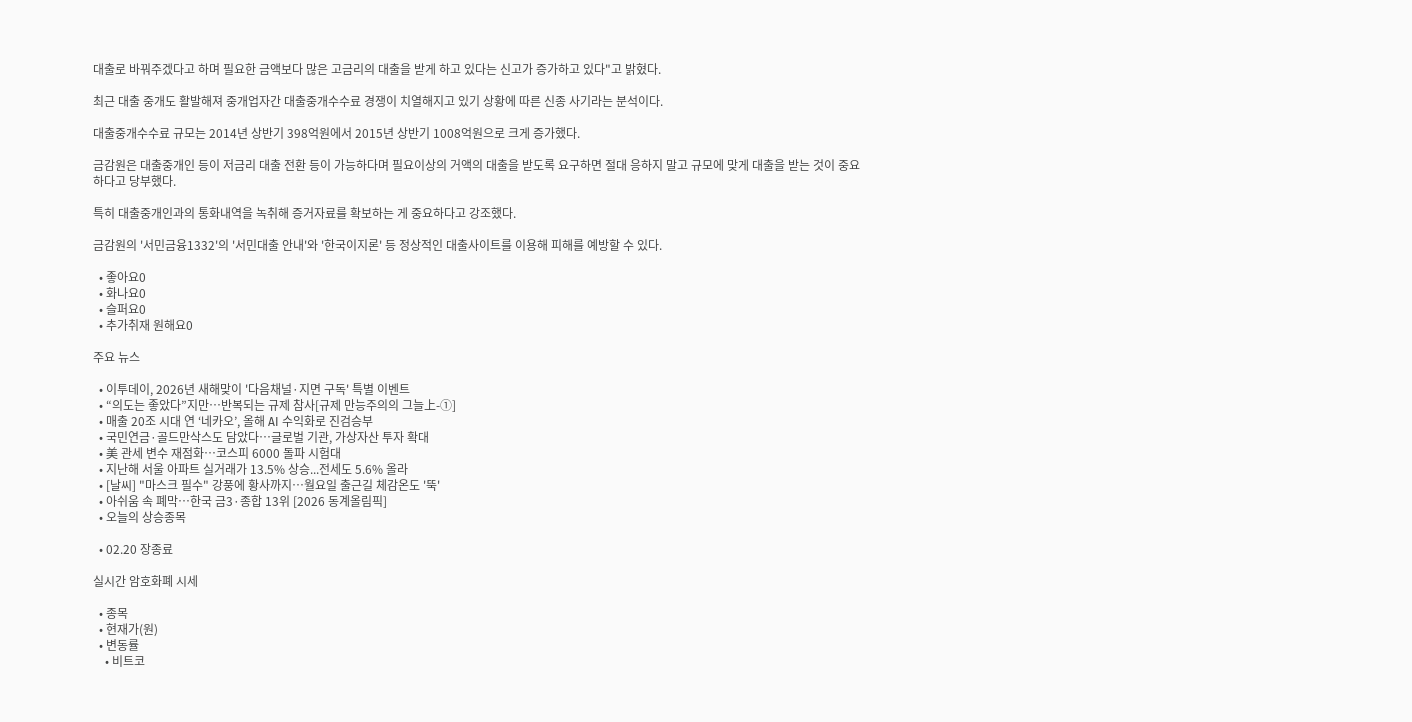대출로 바꿔주겠다고 하며 필요한 금액보다 많은 고금리의 대출을 받게 하고 있다는 신고가 증가하고 있다"고 밝혔다.

최근 대출 중개도 활발해져 중개업자간 대출중개수수료 경쟁이 치열해지고 있기 상황에 따른 신종 사기라는 분석이다.

대출중개수수료 규모는 2014년 상반기 398억원에서 2015년 상반기 1008억원으로 크게 증가했다.

금감원은 대출중개인 등이 저금리 대출 전환 등이 가능하다며 필요이상의 거액의 대출을 받도록 요구하면 절대 응하지 말고 규모에 맞게 대출을 받는 것이 중요하다고 당부했다.

특히 대출중개인과의 통화내역을 녹취해 증거자료를 확보하는 게 중요하다고 강조했다.

금감원의 '서민금융1332'의 '서민대출 안내'와 '한국이지론' 등 정상적인 대출사이트를 이용해 피해를 예방할 수 있다.

  • 좋아요0
  • 화나요0
  • 슬퍼요0
  • 추가취재 원해요0

주요 뉴스

  • 이투데이, 2026년 새해맞이 '다음채널·지면 구독' 특별 이벤트
  • “의도는 좋았다”지만…반복되는 규제 참사[규제 만능주의의 그늘上-①]
  • 매출 20조 시대 연 ‘네카오’, 올해 AI 수익화로 진검승부
  • 국민연금·골드만삭스도 담았다…글로벌 기관, 가상자산 투자 확대
  • 美 관세 변수 재점화…코스피 6000 돌파 시험대
  • 지난해 서울 아파트 실거래가 13.5% 상승...전세도 5.6% 올라
  • [날씨] "마스크 필수" 강풍에 황사까지…월요일 출근길 체감온도 '뚝'
  • 아쉬움 속 폐막…한국 금3·종합 13위 [2026 동계올림픽]
  • 오늘의 상승종목

  • 02.20 장종료

실시간 암호화폐 시세

  • 종목
  • 현재가(원)
  • 변동률
    • 비트코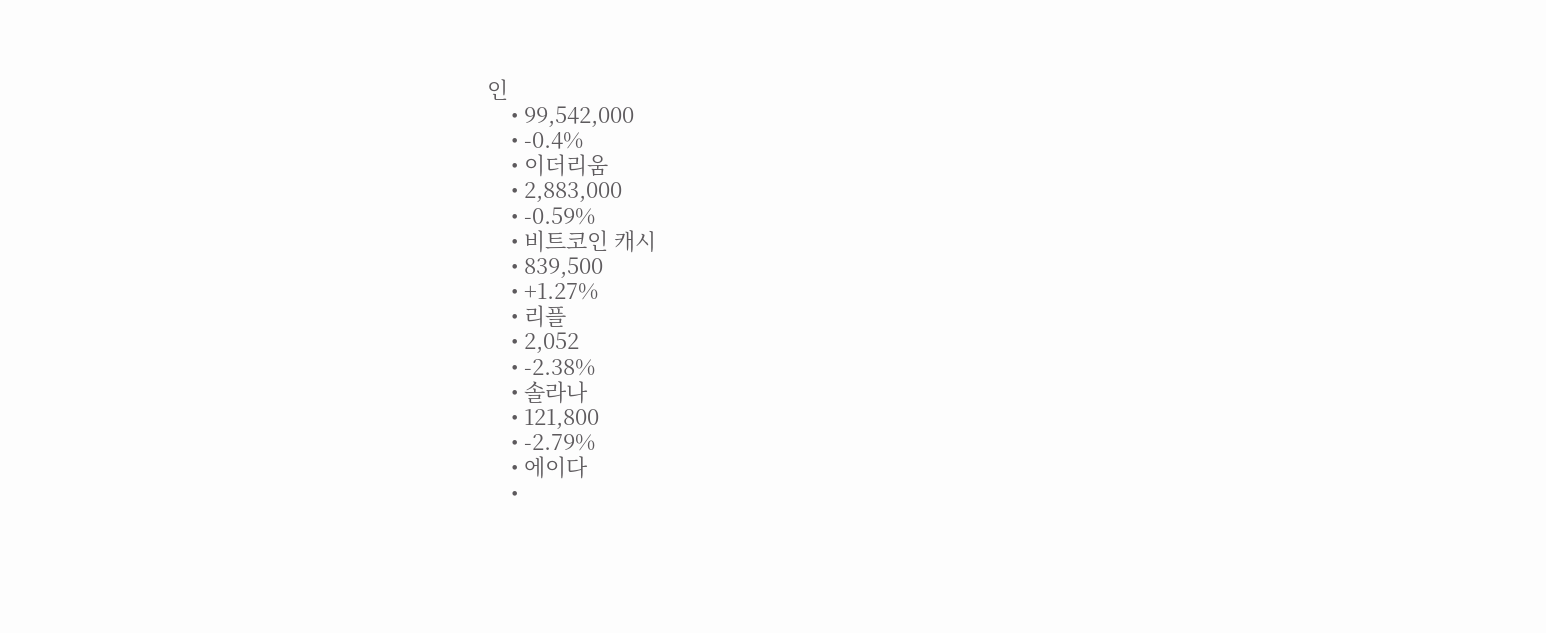인
    • 99,542,000
    • -0.4%
    • 이더리움
    • 2,883,000
    • -0.59%
    • 비트코인 캐시
    • 839,500
    • +1.27%
    • 리플
    • 2,052
    • -2.38%
    • 솔라나
    • 121,800
    • -2.79%
    • 에이다
    •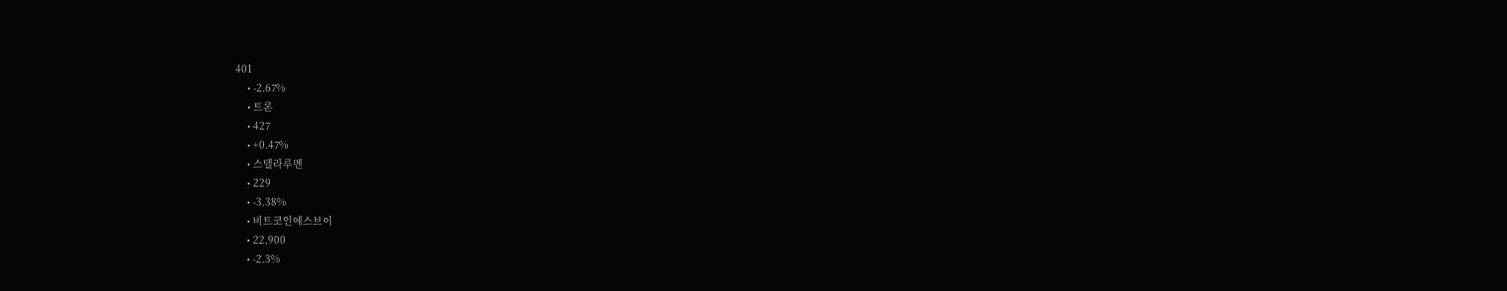401
    • -2.67%
    • 트론
    • 427
    • +0.47%
    • 스텔라루멘
    • 229
    • -3.38%
    • 비트코인에스브이
    • 22,900
    • -2.3%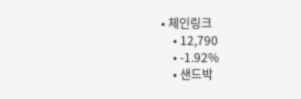• 체인링크
    • 12,790
    • -1.92%
    • 샌드박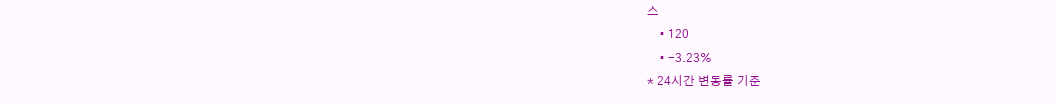스
    • 120
    • -3.23%
* 24시간 변동률 기준